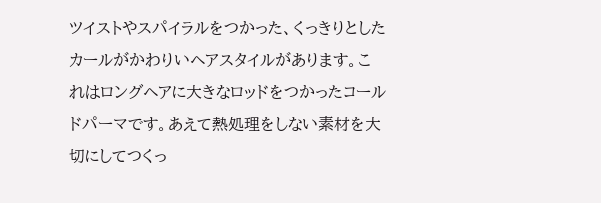ツイストやスパイラルをつかった、くっきりとしたカールがかわりいヘアスタイルがあります。これはロングヘアに大きなロッドをつかったコールドパーマです。あえて熱処理をしない素材を大切にしてつくっ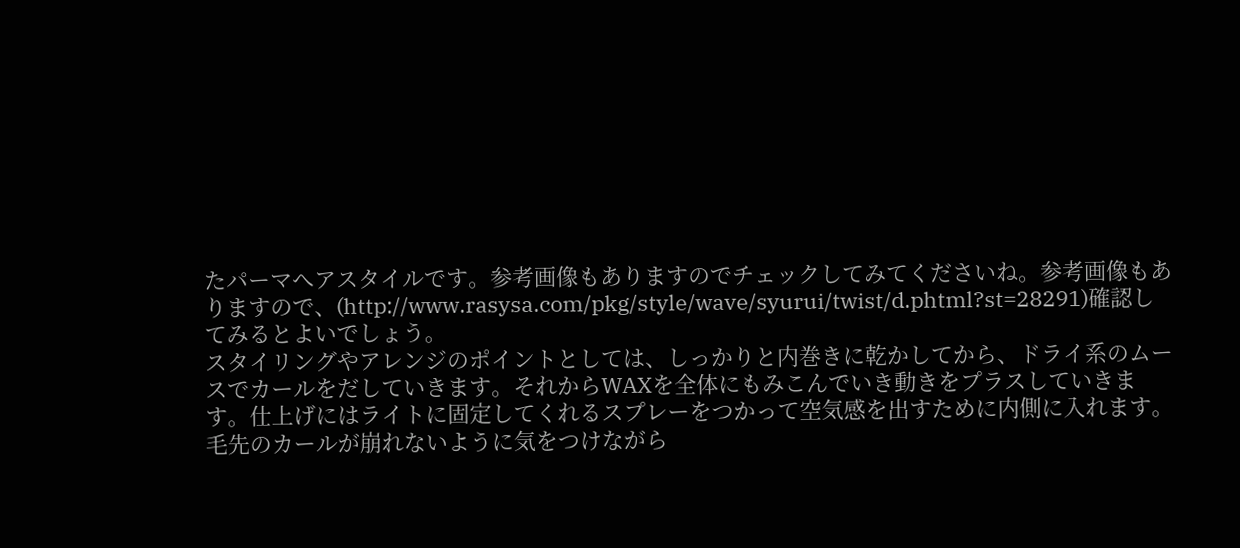たパーマへアスタイルです。参考画像もありますのでチェックしてみてくださいね。参考画像もありますので、(http://www.rasysa.com/pkg/style/wave/syurui/twist/d.phtml?st=28291)確認してみるとよいでしょう。
スタイリングやアレンジのポイントとしては、しっかりと内巻きに乾かしてから、ドライ系のムースでカールをだしていきます。それからWAXを全体にもみこんでいき動きをプラスしていきます。仕上げにはライトに固定してくれるスプレーをつかって空気感を出すために内側に入れます。毛先のカールが崩れないように気をつけながら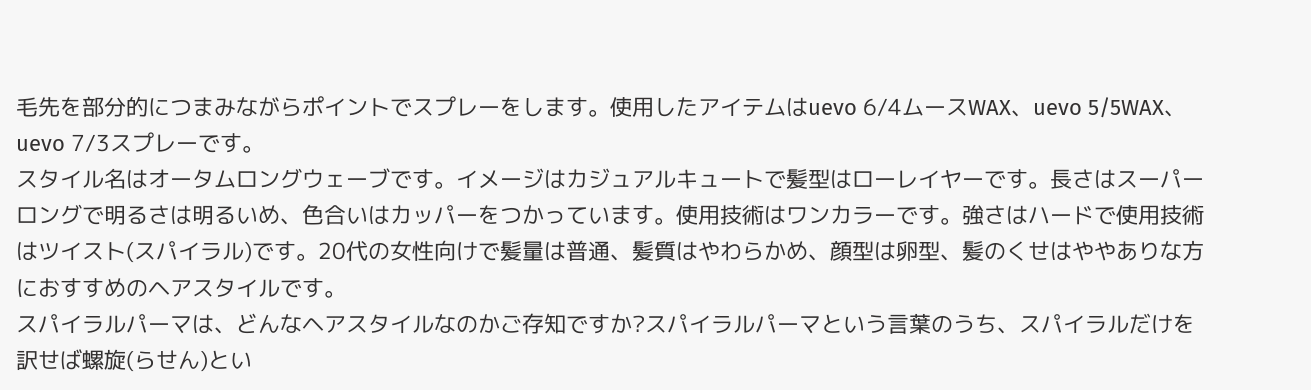毛先を部分的につまみながらポイントでスプレーをします。使用したアイテムはuevo 6/4ムースWAX、uevo 5/5WAX、uevo 7/3スプレーです。
スタイル名はオータムロングウェーブです。イメージはカジュアルキュートで髪型はローレイヤーです。長さはスーパーロングで明るさは明るいめ、色合いはカッパーをつかっています。使用技術はワンカラーです。強さはハードで使用技術はツイスト(スパイラル)です。20代の女性向けで髪量は普通、髪質はやわらかめ、顔型は卵型、髪のくせはややありな方におすすめのヘアスタイルです。
スパイラルパーマは、どんなヘアスタイルなのかご存知ですか?スパイラルパーマという言葉のうち、スパイラルだけを訳せば螺旋(らせん)とい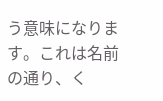う意味になります。これは名前の通り、く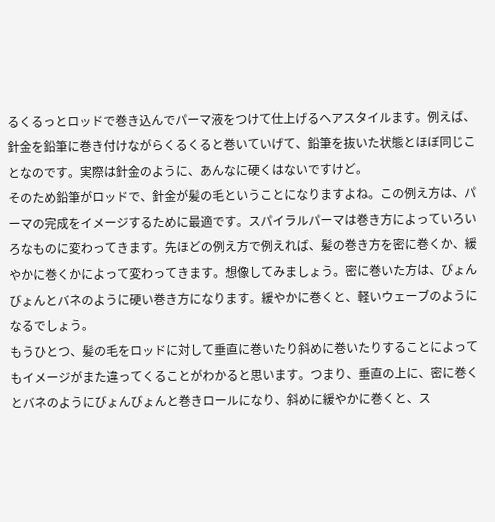るくるっとロッドで巻き込んでパーマ液をつけて仕上げるヘアスタイルます。例えば、針金を鉛筆に巻き付けながらくるくると巻いていげて、鉛筆を抜いた状態とほぼ同じことなのです。実際は針金のように、あんなに硬くはないですけど。
そのため鉛筆がロッドで、針金が髪の毛ということになりますよね。この例え方は、パーマの完成をイメージするために最適です。スパイラルパーマは巻き方によっていろいろなものに変わってきます。先ほどの例え方で例えれば、髪の巻き方を密に巻くか、緩やかに巻くかによって変わってきます。想像してみましょう。密に巻いた方は、びょんびょんとバネのように硬い巻き方になります。緩やかに巻くと、軽いウェーブのようになるでしょう。
もうひとつ、髪の毛をロッドに対して垂直に巻いたり斜めに巻いたりすることによってもイメージがまた違ってくることがわかると思います。つまり、垂直の上に、密に巻くとバネのようにびょんびょんと巻きロールになり、斜めに緩やかに巻くと、ス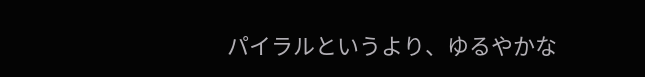パイラルというより、ゆるやかな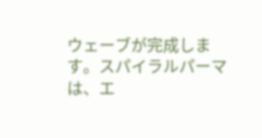ウェーブが完成します。スパイラルパーマは、エ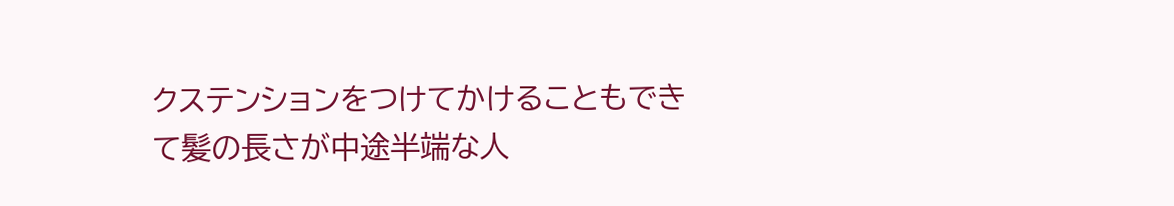クステンションをつけてかけることもできて髪の長さが中途半端な人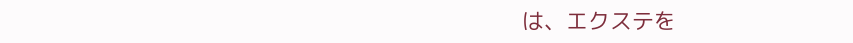は、エクステを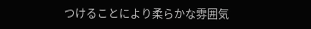つけることにより柔らかな雰囲気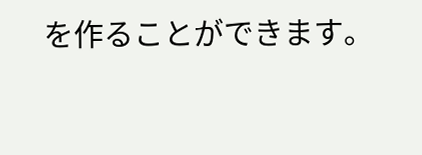を作ることができます。